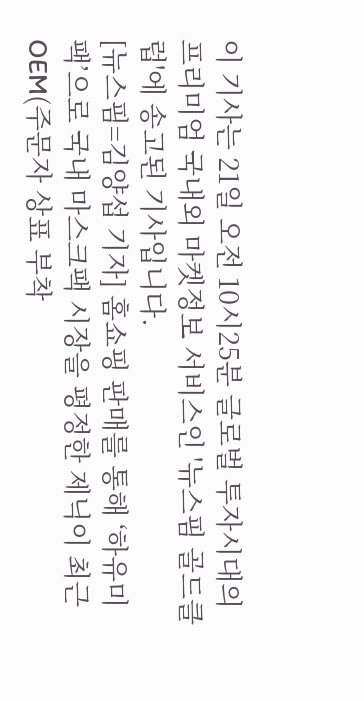이 기사는 21일 오전 10시25분 글로벌 투자시대의 프리미엄 국내외 마켓정보 서비스인 '뉴스핌 골드클럽'에 송고된 기사입니다.
[뉴스핌=김양섭 기자] 홈쇼핑 판매를 통해 ‘하유미팩’으로 국내 마스크팩 시장을 평정한 제닉이 최근 OEM(주문자 상표 부착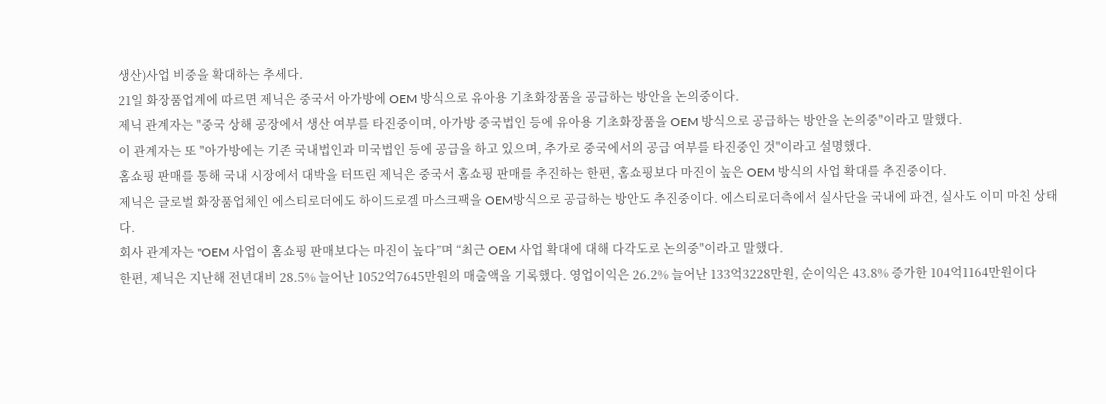생산)사업 비중을 확대하는 추세다.
21일 화장품업계에 따르면 제닉은 중국서 아가방에 OEM 방식으로 유아용 기초화장품을 공급하는 방안을 논의중이다.
제닉 관계자는 "중국 상해 공장에서 생산 여부를 타진중이며, 아가방 중국법인 등에 유아용 기초화장품을 OEM 방식으로 공급하는 방안을 논의중"이라고 말했다.
이 관계자는 또 "아가방에는 기존 국내법인과 미국법인 등에 공급을 하고 있으며, 추가로 중국에서의 공급 여부를 타진중인 것"이라고 설명했다.
홈쇼핑 판매를 통해 국내 시장에서 대박을 터뜨린 제닉은 중국서 홈쇼핑 판매를 추진하는 한편, 홈쇼핑보다 마진이 높은 OEM 방식의 사업 확대를 추진중이다.
제닉은 글로벌 화장품업체인 에스티로더에도 하이드로겔 마스크팩을 OEM방식으로 공급하는 방안도 추진중이다. 에스티로더측에서 실사단을 국내에 파견, 실사도 이미 마친 상태다.
회사 관계자는 "OEM 사업이 홈쇼핑 판매보다는 마진이 높다”며 “최근 OEM 사업 확대에 대해 다각도로 논의중"이라고 말했다.
한편, 제닉은 지난해 전년대비 28.5% 늘어난 1052억7645만원의 매출액을 기록했다. 영업이익은 26.2% 늘어난 133억3228만원, 순이익은 43.8% 증가한 104억1164만원이다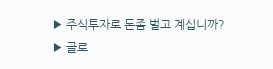▶ 주식투자로 돈좀 벌고 계십니까?
▶ 글로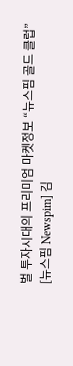벌 투자시대의 프리미엄 마켓정보 “뉴스핌 골드 클럽”
[뉴스핌 Newspim] 김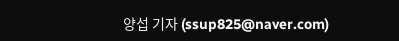양섭 기자 (ssup825@naver.com)